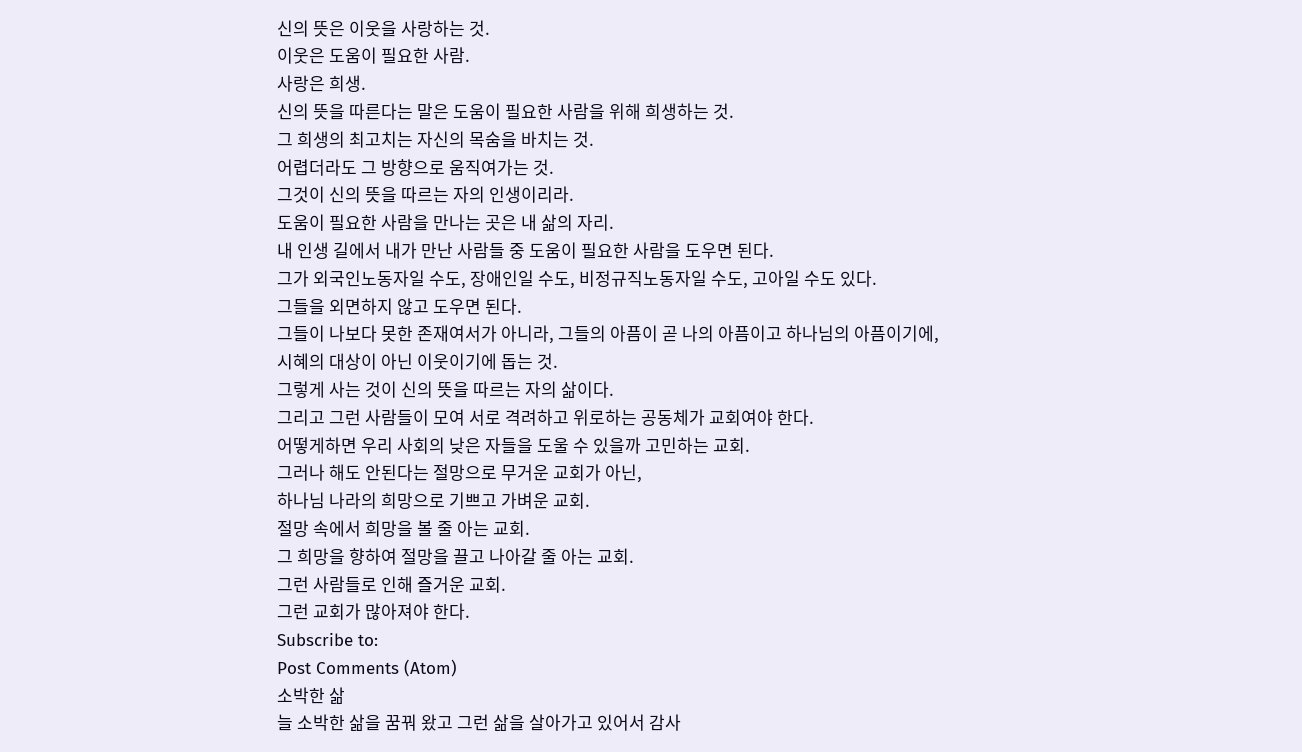신의 뜻은 이웃을 사랑하는 것.
이웃은 도움이 필요한 사람.
사랑은 희생.
신의 뜻을 따른다는 말은 도움이 필요한 사람을 위해 희생하는 것.
그 희생의 최고치는 자신의 목숨을 바치는 것.
어렵더라도 그 방향으로 움직여가는 것.
그것이 신의 뜻을 따르는 자의 인생이리라.
도움이 필요한 사람을 만나는 곳은 내 삶의 자리.
내 인생 길에서 내가 만난 사람들 중 도움이 필요한 사람을 도우면 된다.
그가 외국인노동자일 수도, 장애인일 수도, 비정규직노동자일 수도, 고아일 수도 있다.
그들을 외면하지 않고 도우면 된다.
그들이 나보다 못한 존재여서가 아니라, 그들의 아픔이 곧 나의 아픔이고 하나님의 아픔이기에, 시혜의 대상이 아닌 이웃이기에 돕는 것.
그렇게 사는 것이 신의 뜻을 따르는 자의 삶이다.
그리고 그런 사람들이 모여 서로 격려하고 위로하는 공동체가 교회여야 한다.
어떻게하면 우리 사회의 낮은 자들을 도울 수 있을까 고민하는 교회.
그러나 해도 안된다는 절망으로 무거운 교회가 아닌,
하나님 나라의 희망으로 기쁘고 가벼운 교회.
절망 속에서 희망을 볼 줄 아는 교회.
그 희망을 향하여 절망을 끌고 나아갈 줄 아는 교회.
그런 사람들로 인해 즐거운 교회.
그런 교회가 많아져야 한다.
Subscribe to:
Post Comments (Atom)
소박한 삶
늘 소박한 삶을 꿈꿔 왔고 그런 삶을 살아가고 있어서 감사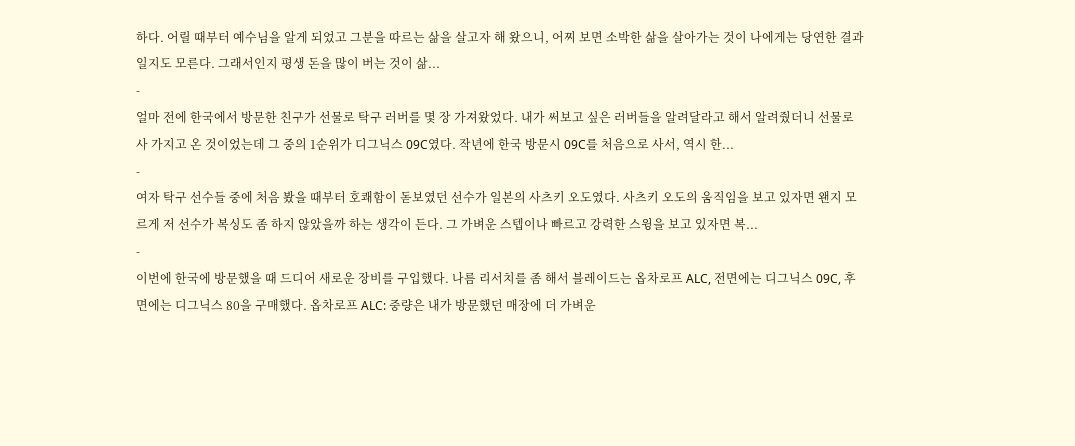하다. 어릴 때부터 예수님을 알게 되었고 그분을 따르는 삶을 살고자 해 왔으니, 어찌 보면 소박한 삶을 살아가는 것이 나에게는 당연한 결과일지도 모른다. 그래서인지 평생 돈을 많이 버는 것이 삶...
-
얼마 전에 한국에서 방문한 친구가 선물로 탁구 러버를 몇 장 가져왔었다. 내가 써보고 싶은 러버들을 알려달라고 해서 알려줬더니 선물로 사 가지고 온 것이었는데 그 중의 1순위가 디그닉스 09C였다. 작년에 한국 방문시 09C를 처음으로 사서, 역시 한...
-
여자 탁구 선수들 중에 처음 봤을 때부터 호쾌함이 돋보였던 선수가 일본의 사츠키 오도였다. 사츠키 오도의 움직임을 보고 있자면 왠지 모르게 저 선수가 복싱도 좀 하지 않았을까 하는 생각이 든다. 그 가벼운 스텝이나 빠르고 강력한 스윙을 보고 있자면 복...
-
이번에 한국에 방문했을 때 드디어 새로운 장비를 구입했다. 나름 리서치를 좀 해서 블레이드는 옵차로프 ALC, 전면에는 디그닉스 09C, 후면에는 디그닉스 80을 구매했다. 옵차로프 ALC: 중량은 내가 방문했던 매장에 더 가벼운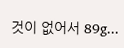것이 없어서 89g...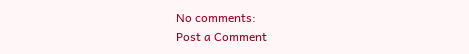No comments:
Post a Comment